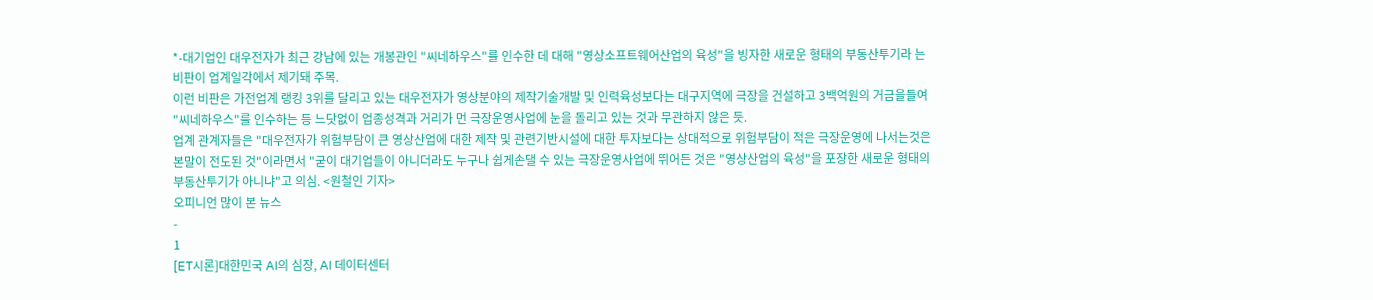*-대기업인 대우전자가 최근 강남에 있는 개봉관인 "씨네하우스"를 인수한 데 대해 "영상소프트웨어산업의 육성"을 빙자한 새로운 형태의 부동산투기라 는 비판이 업계일각에서 제기돼 주목.
이런 비판은 가전업계 랭킹 3위를 달리고 있는 대우전자가 영상분야의 제작기술개발 및 인력육성보다는 대구지역에 극장을 건설하고 3백억원의 거금을들여 "씨네하우스"를 인수하는 등 느닷없이 업종성격과 거리가 먼 극장운영사업에 눈을 돌리고 있는 것과 무관하지 않은 듯.
업계 관계자들은 "대우전자가 위험부담이 큰 영상산업에 대한 제작 및 관련기반시설에 대한 투자보다는 상대적으로 위험부담이 적은 극장운영에 나서는것은 본말이 전도된 것"이라면서 "굳이 대기업들이 아니더라도 누구나 쉽게손댈 수 있는 극장운영사업에 뛰어든 것은 "영상산업의 육성"을 포장한 새로운 형태의 부동산투기가 아니냐"고 의심. <원철인 기자>
오피니언 많이 본 뉴스
-
1
[ET시론]대한민국 AI의 심장, AI 데이터센터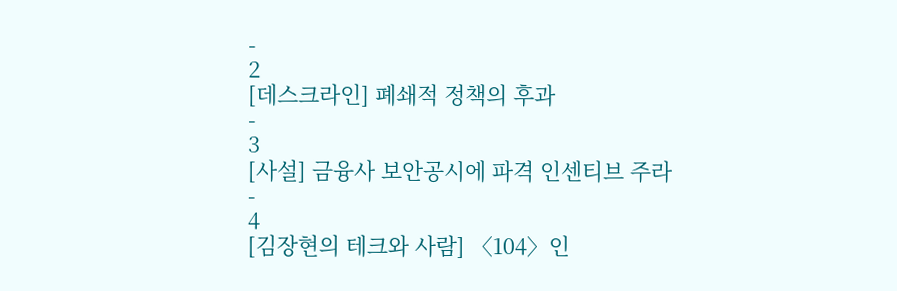-
2
[데스크라인] 폐쇄적 정책의 후과
-
3
[사설] 금융사 보안공시에 파격 인센티브 주라
-
4
[김장현의 테크와 사람] 〈104〉인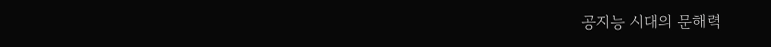공지능 시대의 문해력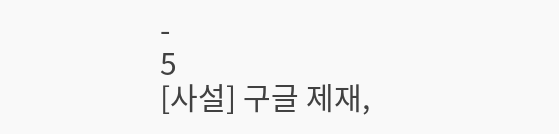-
5
[사설] 구글 제재,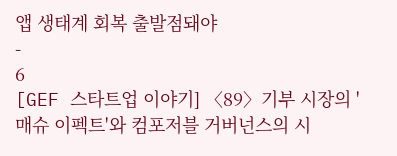앱 생태계 회복 출발점돼야
-
6
[GEF 스타트업 이야기] 〈89〉기부 시장의 '매슈 이펙트'와 컴포저블 거버넌스의 시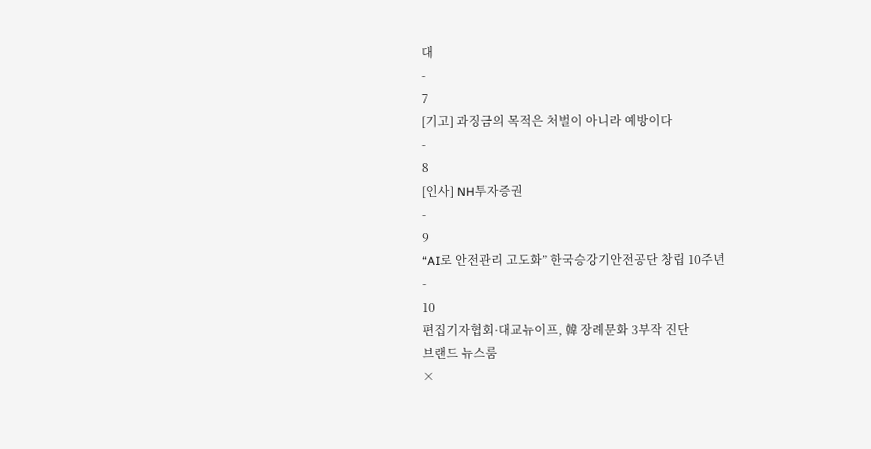대
-
7
[기고] 과징금의 목적은 처벌이 아니라 예방이다
-
8
[인사] NH투자증권
-
9
“AI로 안전관리 고도화” 한국승강기안전공단 창립 10주년
-
10
편집기자협회·대교뉴이프, 韓 장례문화 3부작 진단
브랜드 뉴스룸
×